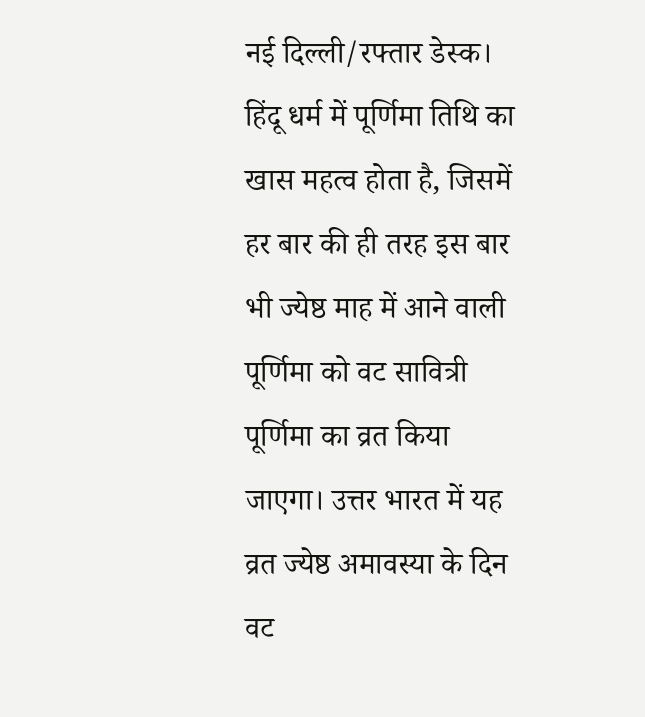नई दिल्ली/रफ्तार डेस्क। हिंदू धर्म में पूर्णिमा तिथि का खास महत्व होता है, जिसमें हर बार की ही तरह इस बार भी ज्येष्ठ माह में आने वाली पूर्णिमा को वट सावित्री पूर्णिमा का व्रत किया जाएगा। उत्तर भारत में यह व्रत ज्येष्ठ अमावस्या के दिन वट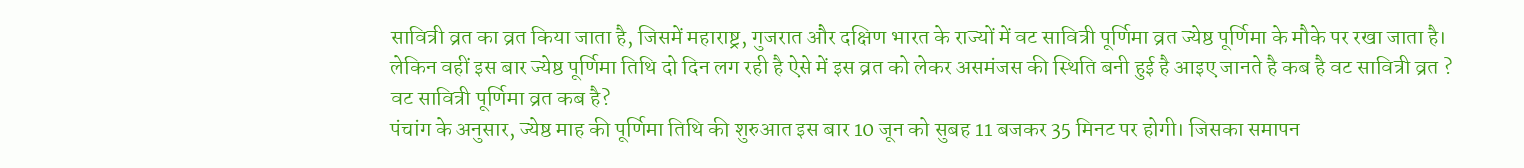सावित्री व्रत का व्रत किया जाता है, जिसमें महाराष्ट्र, गुजरात और दक्षिण भारत के राज्यों में वट सावित्री पूर्णिमा व्रत ज्येष्ठ पूर्णिमा के मौके पर रखा जाता है। लेकिन वहीं इस बार ज्येष्ठ पूर्णिमा तिथि दो दिन लग रही है ऐसे में इस व्रत को लेकर असमंजस की स्थिति बनी हुई है आइए जानते है कब है वट सावित्री व्रत ?
वट सावित्री पूर्णिमा व्रत कब है?
पंचांग के अनुसार, ज्येष्ठ माह की पूर्णिमा तिथि की शुरुआत इस बार 10 जून को सुबह 11 बजकर 35 मिनट पर होगी। जिसका समापन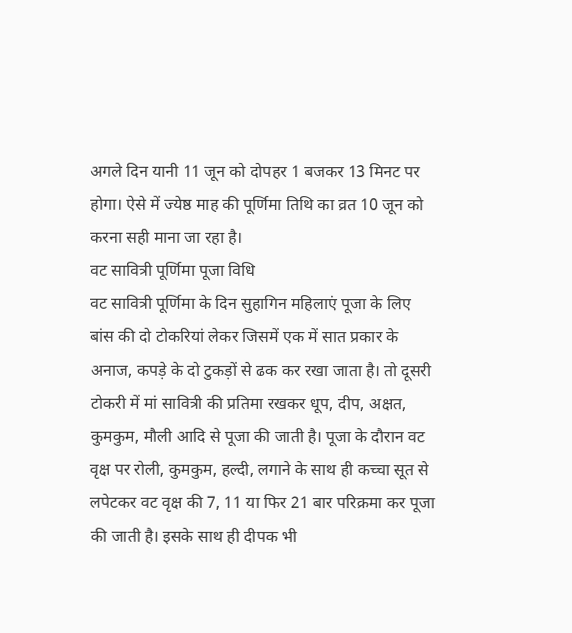अगले दिन यानी 11 जून को दोपहर 1 बजकर 13 मिनट पर होगा। ऐसे में ज्येष्ठ माह की पूर्णिमा तिथि का व्रत 10 जून को करना सही माना जा रहा है।
वट सावित्री पूर्णिमा पूजा विधि
वट सावित्री पूर्णिमा के दिन सुहागिन महिलाएं पूजा के लिए बांस की दो टोकरियां लेकर जिसमें एक में सात प्रकार के अनाज, कपड़े के दो टुकड़ों से ढक कर रखा जाता है। तो दूसरी टोकरी में मां सावित्री की प्रतिमा रखकर धूप, दीप, अक्षत, कुमकुम, मौली आदि से पूजा की जाती है। पूजा के दौरान वट वृक्ष पर रोली, कुमकुम, हल्दी, लगाने के साथ ही कच्चा सूत से लपेटकर वट वृक्ष की 7, 11 या फिर 21 बार परिक्रमा कर पूजा की जाती है। इसके साथ ही दीपक भी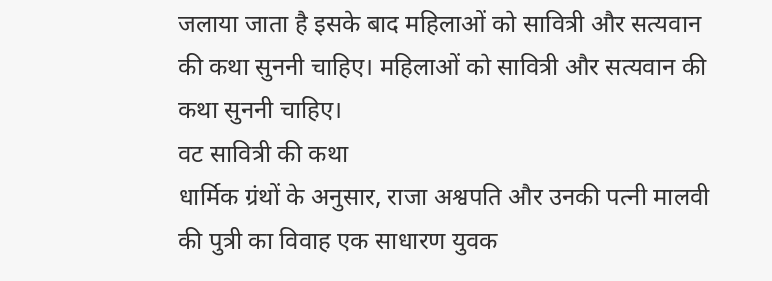जलाया जाता है इसके बाद महिलाओं को सावित्री और सत्यवान की कथा सुननी चाहिए। महिलाओं को सावित्री और सत्यवान की कथा सुननी चाहिए।
वट सावित्री की कथा
धार्मिक ग्रंथों के अनुसार, राजा अश्वपति और उनकी पत्नी मालवी की पुत्री का विवाह एक साधारण युवक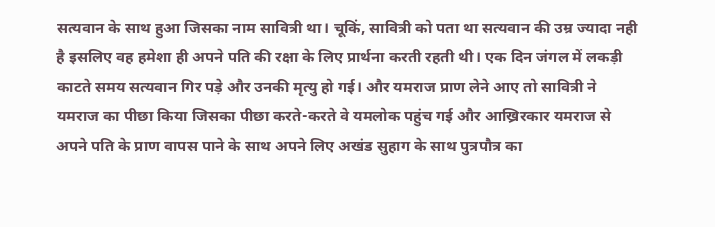सत्यवान के साथ हुआ जिसका नाम सावित्री था। चूकिं, सावित्री को पता था सत्यवान की उम्र ज्यादा नही है इसलिए वह हमेशा ही अपने पति की रक्षा के लिए प्रार्थना करती रहती थी। एक दिन जंगल में लकड़ी काटते समय सत्यवान गिर पड़े और उनकी मृत्यु हो गई। और यमराज प्राण लेने आए तो सावित्री ने यमराज का पीछा किया जिसका पीछा करते-करते वे यमलोक पहुंच गई और आख्रिरकार यमराज से अपने पति के प्राण वापस पाने के साथ अपने लिए अखंड सुहाग के साथ पुत्रपौत्र का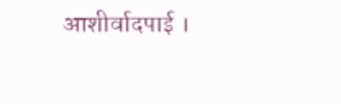आशीर्वादपाई ।